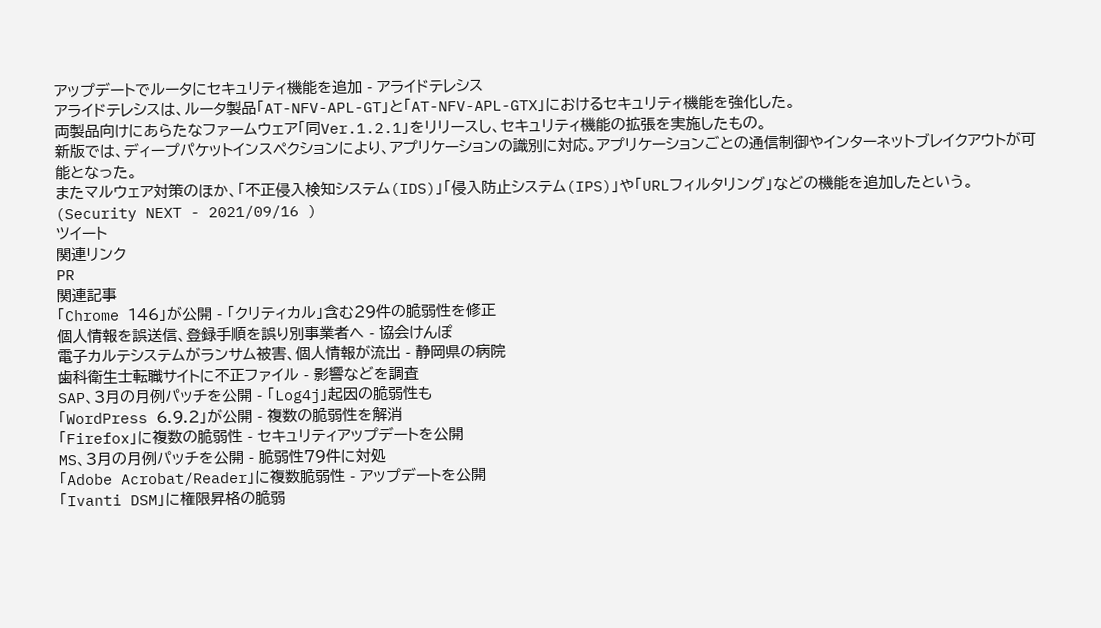アップデートでルータにセキュリティ機能を追加 - アライドテレシス
アライドテレシスは、ルータ製品「AT-NFV-APL-GT」と「AT-NFV-APL-GTX」におけるセキュリティ機能を強化した。
両製品向けにあらたなファームウェア「同Ver.1.2.1」をリリースし、セキュリティ機能の拡張を実施したもの。
新版では、ディープパケットインスペクションにより、アプリケーションの識別に対応。アプリケーションごとの通信制御やインターネットブレイクアウトが可能となった。
またマルウェア対策のほか、「不正侵入検知システム(IDS)」「侵入防止システム(IPS)」や「URLフィルタリング」などの機能を追加したという。
(Security NEXT - 2021/09/16 )
ツイート
関連リンク
PR
関連記事
「Chrome 146」が公開 - 「クリティカル」含む29件の脆弱性を修正
個人情報を誤送信、登録手順を誤り別事業者へ - 協会けんぽ
電子カルテシステムがランサム被害、個人情報が流出 - 静岡県の病院
歯科衛生士転職サイトに不正ファイル - 影響などを調査
SAP、3月の月例パッチを公開 - 「Log4j」起因の脆弱性も
「WordPress 6.9.2」が公開 - 複数の脆弱性を解消
「Firefox」に複数の脆弱性 - セキュリティアップデートを公開
MS、3月の月例パッチを公開 - 脆弱性79件に対処
「Adobe Acrobat/Reader」に複数脆弱性 - アップデートを公開
「Ivanti DSM」に権限昇格の脆弱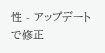性 - アップデートで修正